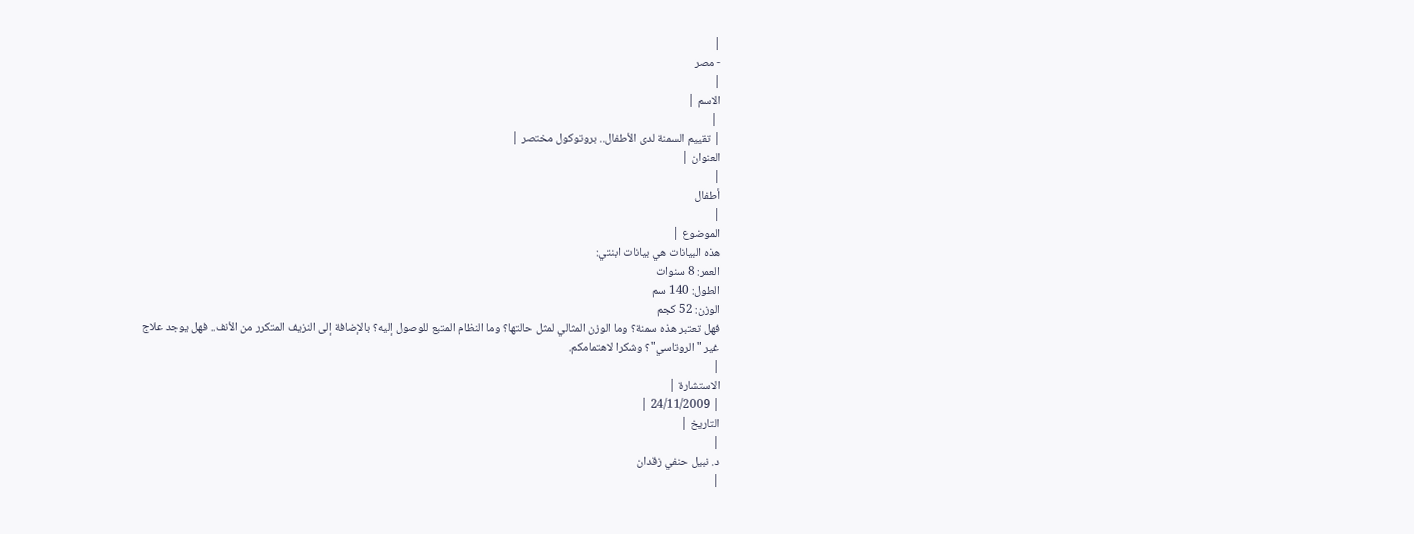|
- مصر
|
الاسم |
 |
| تقييم السمنة لدى الأطفال.. بروتوكول مختصر |
العنوان |
|
أطفال
|
الموضوع |
هذه البيانات هي بيانات ابنتي:
العمر: 8 سنوات
الطول: 140 سم
الوزن: 52 كجم
فهل تعتبر هذه سمنة؟ وما الوزن المثالي لمثل حالتها؟ وما النظام المتبع للوصول إليه؟ بالإضافة إلى النزيف المتكرر من الأنف.. فهل يوجد علاج غير "الروتاسي"؟ وشكرا لاهتمامكم.
|
الاستشارة |
| 24/11/2009 |
التاريخ |
|
د. نبيل حنفي زقدان
|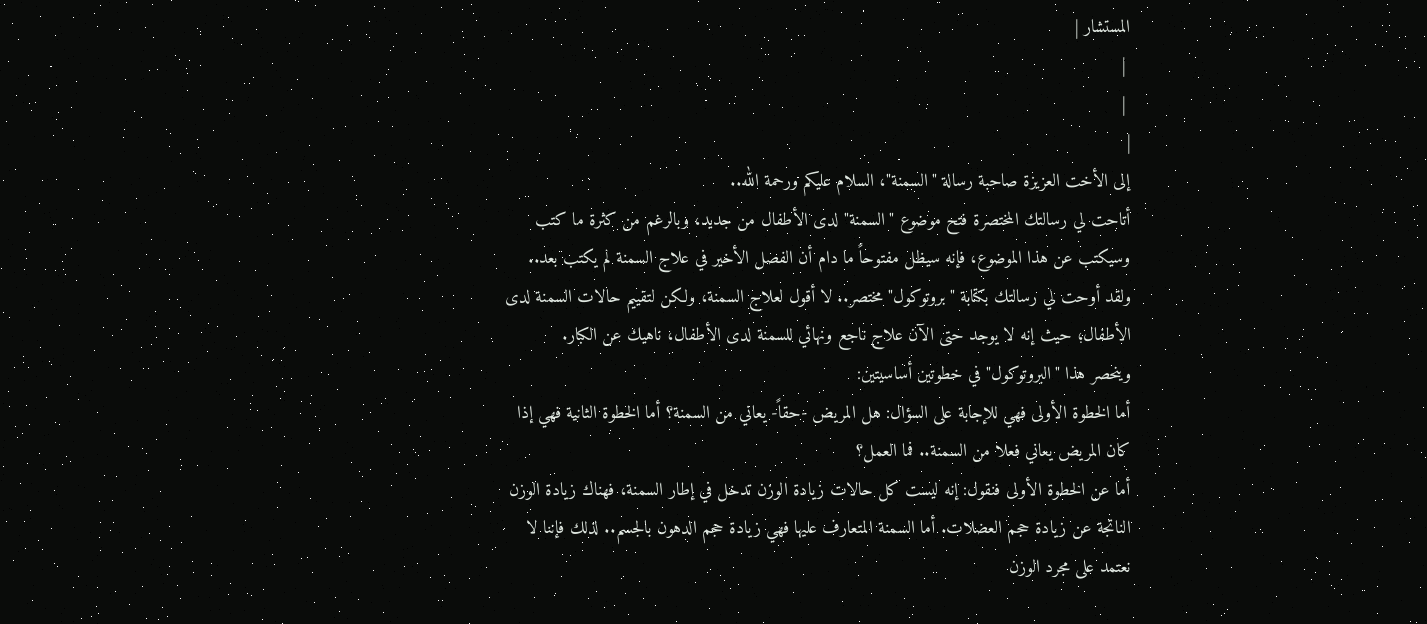المستشار |
 |
 |
|
إلى الأخت العزيزة صاحبة رسالة "السمنة"، السلام عليكم ورحمة الله..
أتاحت لي رسالتك المختصرة فتح موضوع "السمنة" لدى الأطفال من جديد، وبالرغم من كثرة ما كتب وسيكتب عن هذا الموضوع، فإنه سيظل مفتوحاً ما دام أن الفصل الأخير في علاج السمنة لم يكتب بعد.. ولقد أوحت لي رسالتك بكتابة "بروتوكول" مختصر.. لا أقول لعلاج السمنة، ولكن لتقييم حالات السمنة لدى الأطفال؛ حيث إنه لا يوجد حتى الآن علاج ناجع ونهائي للسمنة لدى الأطفال، ناهيك عن الكبار.
وينحصر هذا "البروتوكول" في خطوتين أساسيتين:
أما الخطوة الأولى فهي للإجابة على السؤال: هل المريض -حقاً- يعاني من السمنة؟ أما الخطوة الثانية فهي إذا كان المريض يعاني فعلا من السمنة.. فما العمل؟
أما عن الخطوة الأولى فنقول: إنه ليست كل حالات زيادة الوزن تدخل في إطار السمنة، فهناك زيادة الوزن الناتجة عن زيادة حجم العضلات. أما السمنة المتعارف عليها فهي زيادة حجم الدهون بالجسم.. لذلك فإننا لا نعتمد على مجرد الوزن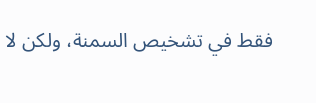فقط في تشخيص السمنة، ولكن لا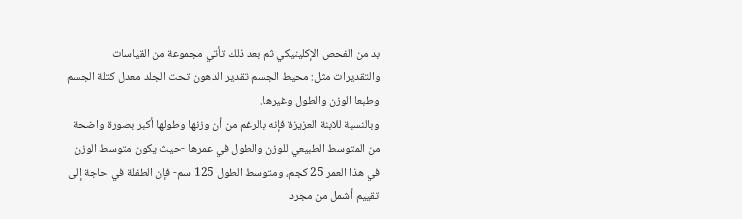بد من الفحص الإكلينيكي ثم بعد ذلك تأتي مجموعة من القياسات والتقديرات مثل: محيط الجسم تقدير الدهون تحت الجلد معدل كتلة الجسم وطبعا الوزن والطول وغيرها.
وبالنسبة للابنة العزيزة فإنه بالرغم من أن وزنها وطولها أكبر بصورة واضحة من المتوسط الطبيعي للوزن والطول في عمرها -حيث يكون متوسط الوزن في هذا العمر 25 كجم، ومتوسط الطول 125 سم- فإن الطفلة في حاجة إلى تقييم أشمل من مجرد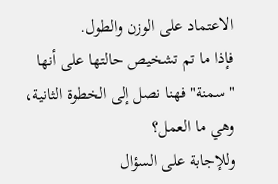الاعتماد على الوزن والطول.
فإذا ما تم تشخيص حالتها على أنها "سمنة" فهنا نصل إلى الخطوة الثانية، وهي ما العمل؟
وللإجابة على السؤال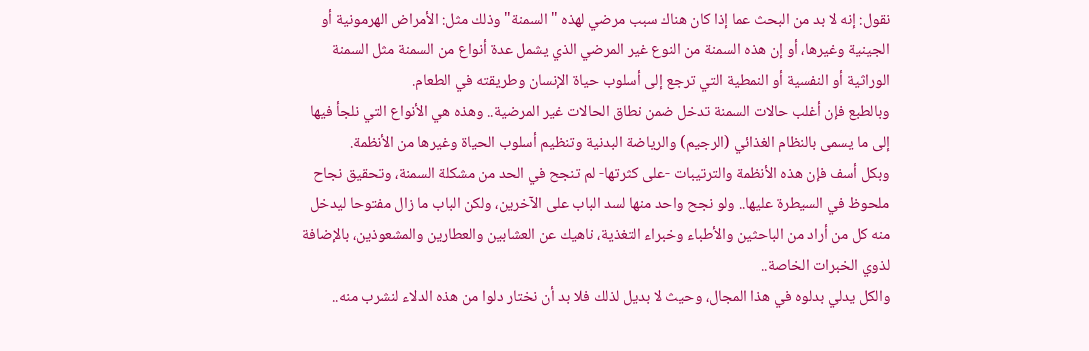نقول: إنه لا بد من البحث عما إذا كان هناك سبب مرضي لهذه "السمنة" وذلك مثل: الأمراض الهرمونية أو الجينية وغيرها، أو إن هذه السمنة من النوع غير المرضي الذي يشمل عدة أنواع من السمنة مثل السمنة الوراثية أو النفسية أو النمطية التي ترجع إلى أسلوب حياة الإنسان وطريقته في الطعام.
وبالطبع فإن أغلب حالات السمنة تدخل ضمن نطاق الحالات غير المرضية.. وهذه هي الأنواع التي نلجأ فيها إلى ما يسمى بالنظام الغذائي (الرجيم) والرياضة البدنية وتنظيم أسلوب الحياة وغيرها من الأنظمة.
وبكل أسف فإن هذه الأنظمة والترتيبات -على كثرتها- لم تنجح في الحد من مشكلة السمنة، وتحقيق نجاح ملحوظ في السيطرة عليها.. ولو نجح واحد منها لسد الباب على الآخرين، ولكن الباب ما زال مفتوحا ليدخل منه كل من أراد من الباحثين والأطباء وخبراء التغذية، ناهيك عن العشابين والعطارين والمشعوذين، بالإضافة لذوي الخبرات الخاصة..
والكل يدلي بدلوه في هذا المجال، وحيث لا بديل لذلك فلا بد أن نختار دلوا من هذه الدلاء لنشرب منه..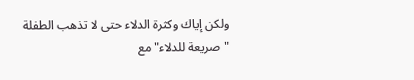ولكن إياك وكثرة الدلاء حتى لا تذهب الطفلة "صريعة للدلاء" مع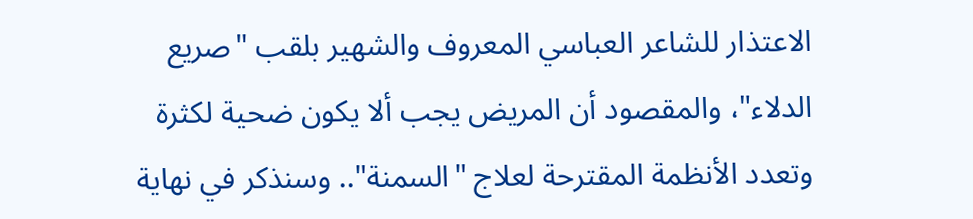الاعتذار للشاعر العباسي المعروف والشهير بلقب "صريع الدلاء"، والمقصود أن المريض يجب ألا يكون ضحية لكثرة وتعدد الأنظمة المقترحة لعلاج "السمنة".. وسنذكر في نهاية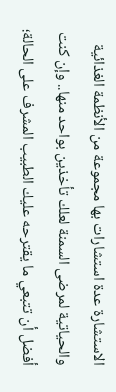الاستشارة عدة استشارات بها مجموعة من الأنظمة الغذائية والحياتية لمرضى السمنة لعلك تأخذين بواحد منها.. وإن كنت أفضل أن تتبعي ما يقترحه عليك الطبيب المشرف على الحالة؛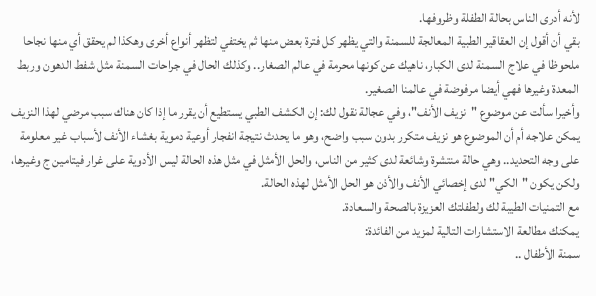لأنه أدرى الناس بحالة الطفلة وظروفها.
بقي أن أقول إن العقاقير الطبية المعالجة للسمنة والتي يظهر كل فترة بعض منها ثم يختفي لتظهر أنواع أخرى وهكذا لم يحقق أي منها نجاحا ملحوظا في علاج السمنة لدى الكبار، ناهيك عن كونها محرمة في عالم الصغار.. وكذلك الحال في جراحات السمنة مثل شفط الدهون وربط المعدة وغيرها فهي أيضا مرفوضة في عالمنا الصغير.
وأخيرا سألت عن موضوع "نزيف الأنف"، وفي عجالة نقول لك: إن الكشف الطبي يستطيع أن يقرر ما إذا كان هناك سبب مرضي لهذا النزيف يمكن علاجه أم أن الموضوع هو نزيف متكرر بدون سبب واضح، وهو ما يحدث نتيجة انفجار أوعية دموية بغشاء الأنف لأسباب غير معلومة على وجه التحديد.. وهي حالة منتشرة وشائعة لدى كثير من الناس، والحل الأمثل في مثل هذه الحالة ليس الأدوية على غرار فيتامين ج وغيرها، ولكن يكون "الكي" لدى إخصائي الأنف والأذن هو الحل الأمثل لهذه الحالة.
مع التمنيات الطيبة لك ولطفلتك العزيزة بالصحة والسعادة.
يمكنك مطالعة الاستشارات التالية لمزيد من الفائدة:
سمنة الأطفال ..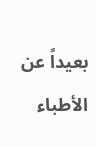بعيداً عن الأطباء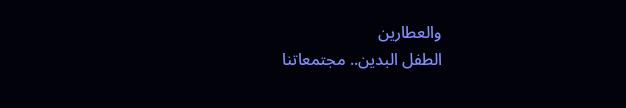والعطارين
الطفل البدين.. مجتمعاتنا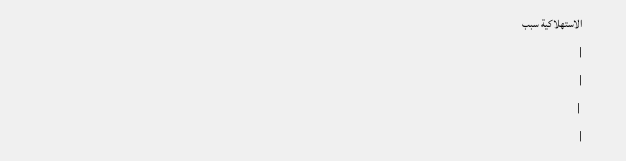الاستهلاكية سبب
|
|
 |
|